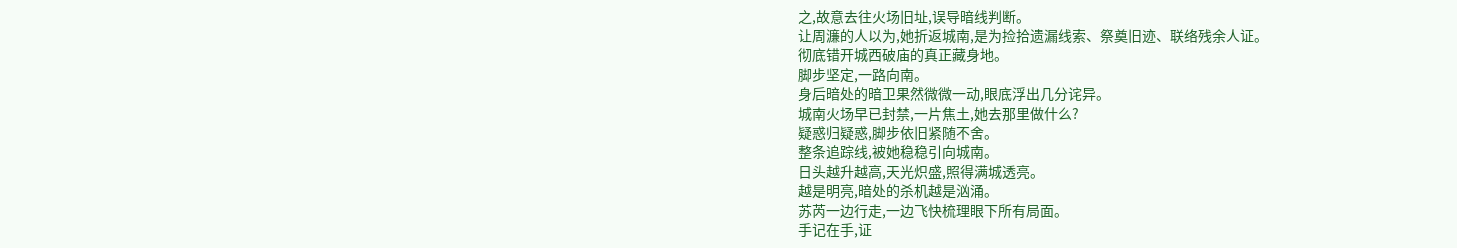之,故意去往火场旧址,误导暗线判断。
让周濂的人以为,她折返城南,是为捡拾遗漏线索、祭奠旧迹、联络残余人证。
彻底错开城西破庙的真正藏身地。
脚步坚定,一路向南。
身后暗处的暗卫果然微微一动,眼底浮出几分诧异。
城南火场早已封禁,一片焦土,她去那里做什么?
疑惑归疑惑,脚步依旧紧随不舍。
整条追踪线,被她稳稳引向城南。
日头越升越高,天光炽盛,照得满城透亮。
越是明亮,暗处的杀机越是汹涌。
苏芮一边行走,一边飞快梳理眼下所有局面。
手记在手,证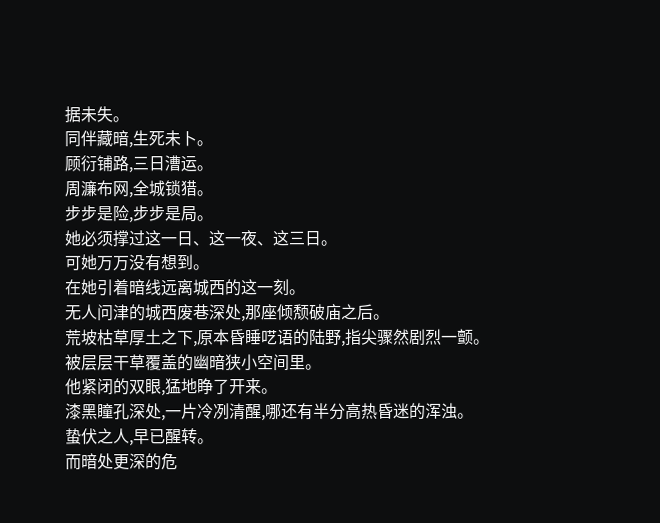据未失。
同伴藏暗,生死未卜。
顾衍铺路,三日漕运。
周濂布网,全城锁猎。
步步是险,步步是局。
她必须撑过这一日、这一夜、这三日。
可她万万没有想到。
在她引着暗线远离城西的这一刻。
无人问津的城西废巷深处,那座倾颓破庙之后。
荒坡枯草厚土之下,原本昏睡呓语的陆野,指尖骤然剧烈一颤。
被层层干草覆盖的幽暗狭小空间里。
他紧闭的双眼,猛地睁了开来。
漆黑瞳孔深处,一片冷冽清醒,哪还有半分高热昏迷的浑浊。
蛰伏之人,早已醒转。
而暗处更深的危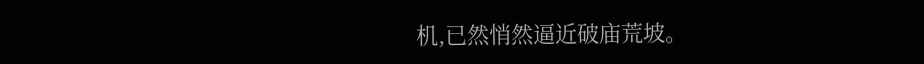机,已然悄然逼近破庙荒坡。